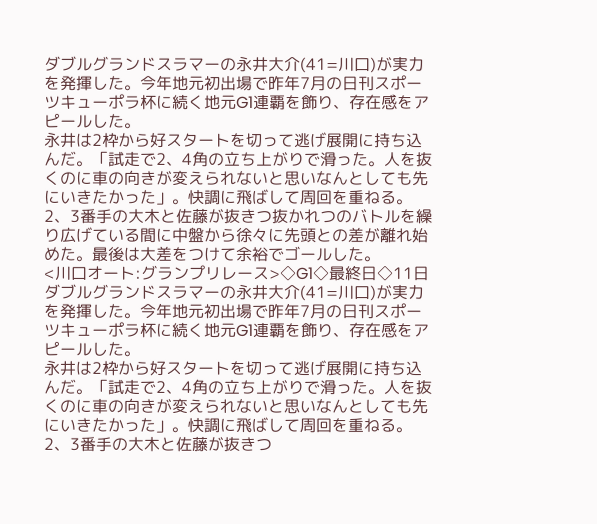ダブルグランドスラマーの永井大介(41=川口)が実力を発揮した。今年地元初出場で昨年7月の日刊スポーツキューポラ杯に続く地元G1連覇を飾り、存在感をアピールした。
永井は2枠から好スタートを切って逃げ展開に持ち込んだ。「試走で2、4角の立ち上がりで滑った。人を抜くのに車の向きが変えられないと思いなんとしても先にいきたかった」。快調に飛ばして周回を重ねる。2、3番手の大木と佐藤が抜きつ抜かれつのバトルを繰り広げている間に中盤から徐々に先頭との差が離れ始めた。最後は大差をつけて余裕でゴールした。
<川口オート:グランプリレース>◇G1◇最終日◇11日
ダブルグランドスラマーの永井大介(41=川口)が実力を発揮した。今年地元初出場で昨年7月の日刊スポーツキューポラ杯に続く地元G1連覇を飾り、存在感をアピールした。
永井は2枠から好スタートを切って逃げ展開に持ち込んだ。「試走で2、4角の立ち上がりで滑った。人を抜くのに車の向きが変えられないと思いなんとしても先にいきたかった」。快調に飛ばして周回を重ねる。2、3番手の大木と佐藤が抜きつ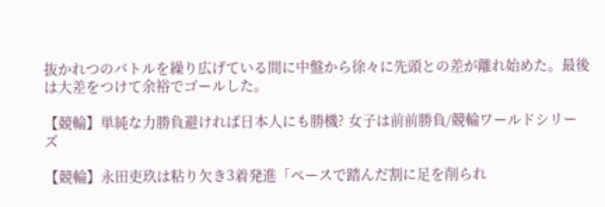抜かれつのバトルを繰り広げている間に中盤から徐々に先頭との差が離れ始めた。最後は大差をつけて余裕でゴールした。

【競輪】単純な力勝負避ければ日本人にも勝機? 女子は前前勝負/競輪ワールドシリーズ

【競輪】永田吏玖は粘り欠き3着発進「ペースで踏んだ割に足を削られ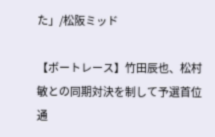た」/松阪ミッド

【ボートレース】竹田辰也、松村敏との同期対決を制して予選首位通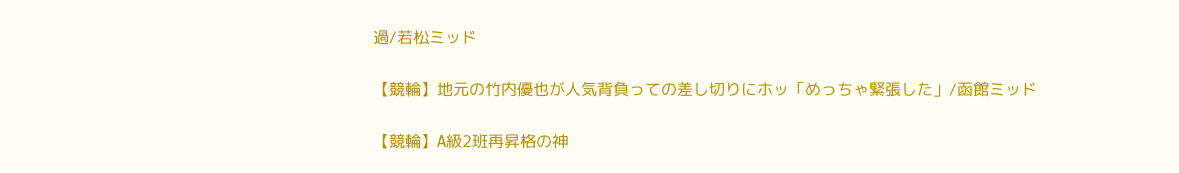過/若松ミッド

【競輪】地元の竹内優也が人気背負っての差し切りにホッ「めっちゃ緊張した」/函館ミッド

【競輪】A級2班再昇格の神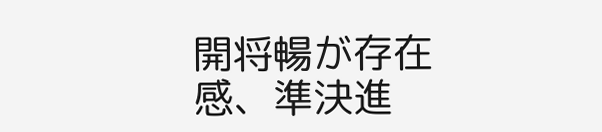開将暢が存在感、準決進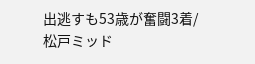出逃すも53歳が奮闘3着/松戸ミッド